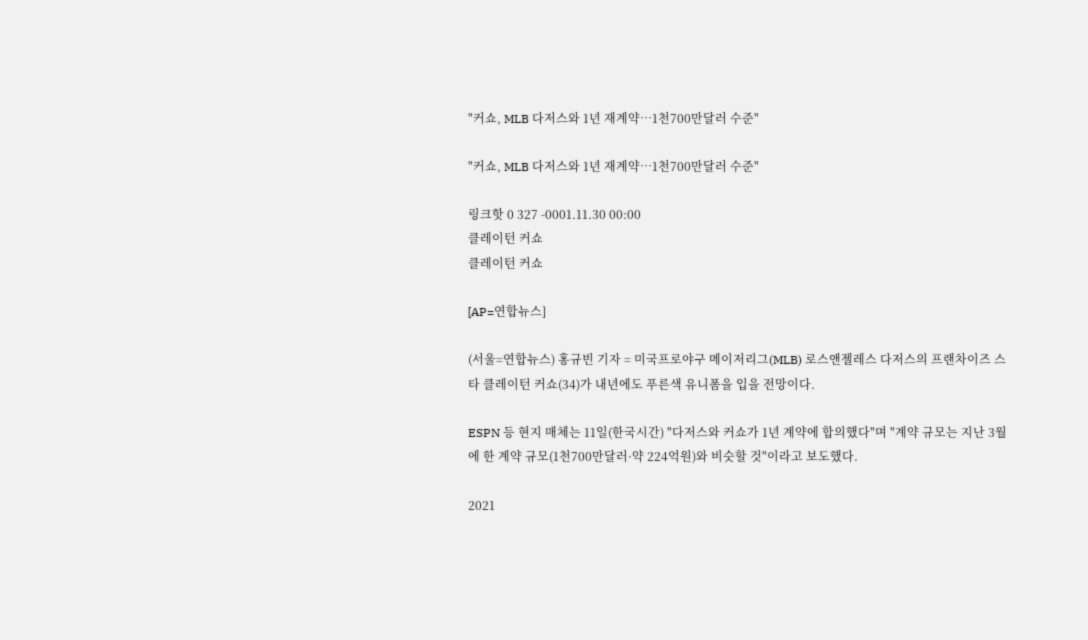"커쇼, MLB 다저스와 1년 재계약…1천700만달러 수준"

"커쇼, MLB 다저스와 1년 재계약…1천700만달러 수준"

링크핫 0 327 -0001.11.30 00:00
클레이턴 커쇼
클레이턴 커쇼

[AP=연합뉴스]

(서울=연합뉴스) 홍규빈 기자 = 미국프로야구 메이저리그(MLB) 로스앤젤레스 다저스의 프랜차이즈 스타 클레이턴 커쇼(34)가 내년에도 푸른색 유니폼을 입을 전망이다.

ESPN 등 현지 매체는 11일(한국시간) "다저스와 커쇼가 1년 계약에 합의했다"며 "계약 규모는 지난 3월에 한 계약 규모(1천700만달러·약 224억원)와 비슷할 것"이라고 보도했다.

2021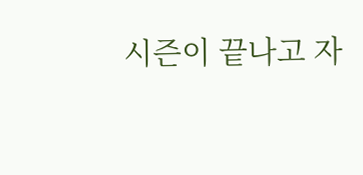시즌이 끝나고 자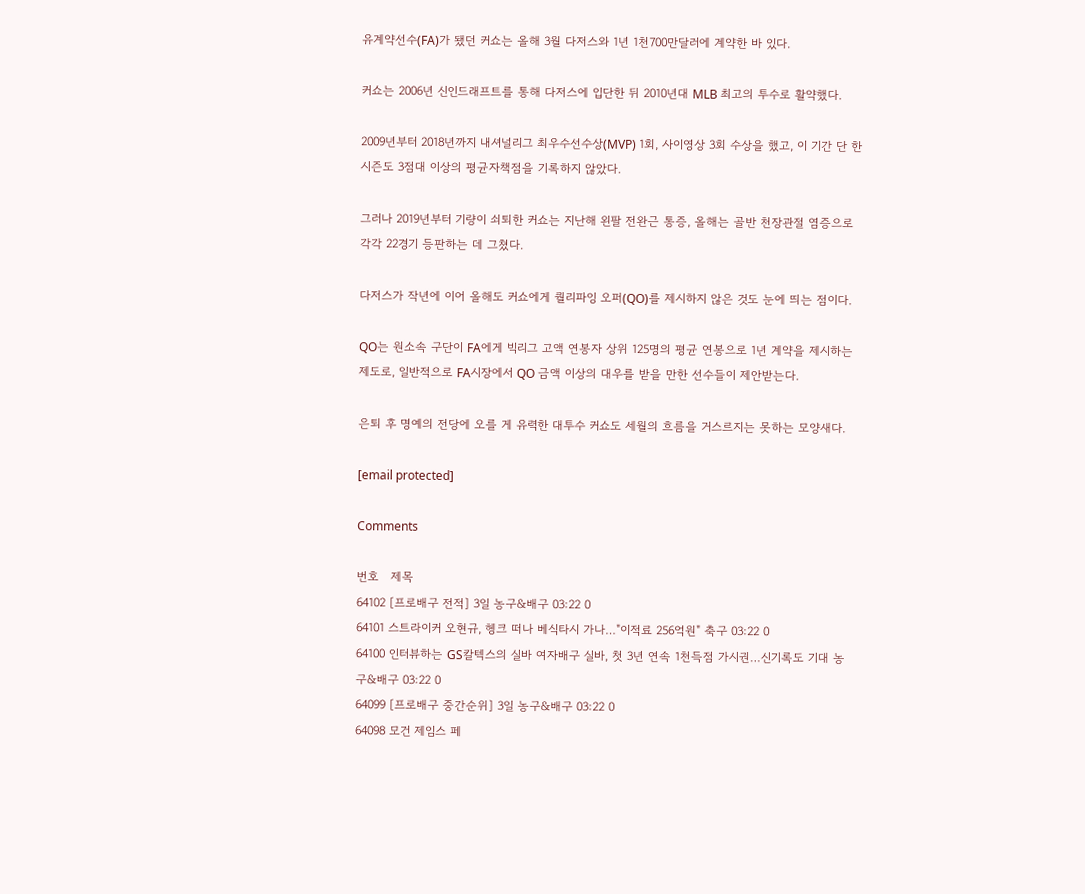유계약선수(FA)가 됐던 커쇼는 올해 3월 다저스와 1년 1천700만달러에 계약한 바 있다.

커쇼는 2006년 신인드래프트를 통해 다저스에 입단한 뒤 2010년대 MLB 최고의 투수로 활약했다.

2009년부터 2018년까지 내셔널리그 최우수선수상(MVP) 1회, 사이영상 3회 수상을 했고, 이 기간 단 한 시즌도 3점대 이상의 평균자책점을 기록하지 않았다.

그러나 2019년부터 기량이 쇠퇴한 커쇼는 지난해 왼팔 전완근 통증, 올해는 골반 천장관절 염증으로 각각 22경기 등판하는 데 그쳤다.

다저스가 작년에 이어 올해도 커쇼에게 퀄리파잉 오퍼(QO)를 제시하지 않은 것도 눈에 띄는 점이다.

QO는 원소속 구단이 FA에게 빅리그 고액 연봉자 상위 125명의 평균 연봉으로 1년 계약을 제시하는 제도로, 일반적으로 FA시장에서 QO 금액 이상의 대우를 받을 만한 선수들이 제안받는다.

은퇴 후 명예의 전당에 오를 게 유력한 대투수 커쇼도 세월의 흐름을 거스르지는 못하는 모양새다.

[email protected]

Comments

번호   제목
64102 [프로배구 전적] 3일 농구&배구 03:22 0
64101 스트라이커 오현규, 헹크 떠나 베식타시 가나…"이적료 256억원" 축구 03:22 0
64100 인터뷰하는 GS칼텍스의 실바 여자배구 실바, 첫 3년 연속 1천득점 가시권…신기록도 기대 농구&배구 03:22 0
64099 [프로배구 중간순위] 3일 농구&배구 03:22 0
64098 모건 제임스 페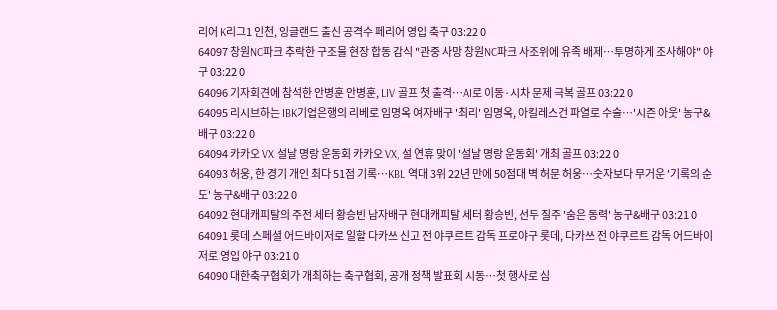리어 K리그1 인천, 잉글랜드 출신 공격수 페리어 영입 축구 03:22 0
64097 창원NC파크 추락한 구조물 현장 합동 감식 "관중 사망 창원NC파크 사조위에 유족 배제…투명하게 조사해야" 야구 03:22 0
64096 기자회견에 참석한 안병훈 안병훈, LIV 골프 첫 출격…AI로 이동·시차 문제 극복 골프 03:22 0
64095 리시브하는 IBK기업은행의 리베로 임명옥 여자배구 '최리' 임명옥, 아킬레스건 파열로 수술…'시즌 아웃' 농구&배구 03:22 0
64094 카카오 VX 설날 명랑 운동회 카카오 VX, 설 연휴 맞이 '설날 명랑 운동회' 개최 골프 03:22 0
64093 허웅, 한 경기 개인 최다 51점 기록…KBL 역대 3위 22년 만에 50점대 벽 허문 허웅…숫자보다 무거운 '기록의 순도' 농구&배구 03:22 0
64092 현대캐피탈의 주전 세터 황승빈 남자배구 현대캐피탈 세터 황승빈, 선두 질주 '숨은 동력' 농구&배구 03:21 0
64091 롯데 스페셜 어드바이저로 일할 다카쓰 신고 전 야쿠르트 감독 프로야구 롯데, 다카쓰 전 야쿠르트 감독 어드바이저로 영입 야구 03:21 0
64090 대한축구협회가 개최하는 축구협회, 공개 정책 발표회 시동…첫 행사로 심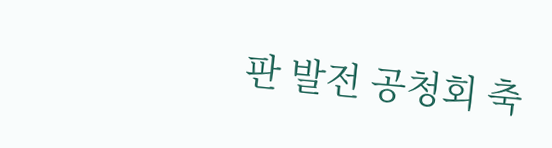판 발전 공청회 축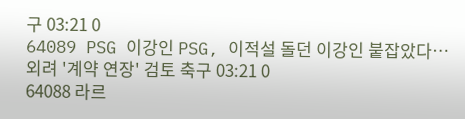구 03:21 0
64089 PSG 이강인 PSG, 이적설 돌던 이강인 붙잡았다…외려 '계약 연장' 검토 축구 03:21 0
64088 라르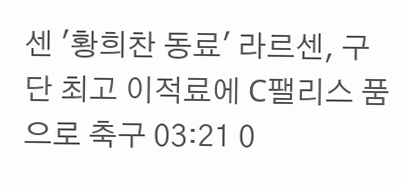센 '황희찬 동료' 라르센, 구단 최고 이적료에 C팰리스 품으로 축구 03:21 0